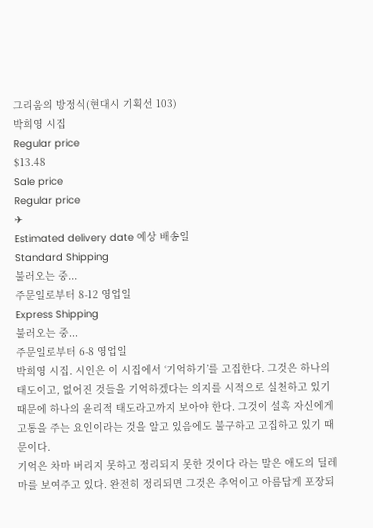그리움의 방정식(현대시 기획선 103)
박희영 시집
Regular price
$13.48
Sale price
Regular price
✈
Estimated delivery date 예상 배송일
Standard Shipping
불러오는 중...
주문일로부터 8-12 영업일
Express Shipping
불러오는 중...
주문일로부터 6-8 영업일
박희영 시집. 시인은 이 시집에서 ‘기억하기’를 고집한다. 그것은 하나의 태도이고, 없어진 것들을 기억하겠다는 의지를 시적으로 실천하고 있기 때문에 하나의 윤리적 태도라고까지 보아야 한다. 그것이 설혹 자신에게 고통을 주는 요인이라는 것을 알고 있음에도 불구하고 고집하고 있기 때문이다.
기억은 차마 버리지 못하고 정리되지 못한 것이다 라는 말은 애도의 딜레마를 보여주고 있다. 완전히 정리되면 그것은 추억이고 아름답게 포장되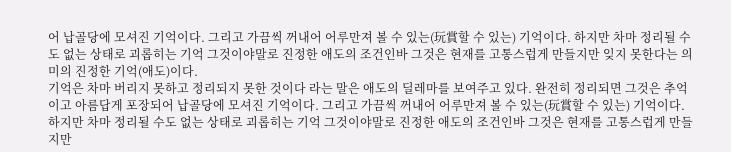어 납골당에 모셔진 기억이다. 그리고 가끔씩 꺼내어 어루만져 볼 수 있는(玩賞할 수 있는) 기억이다. 하지만 차마 정리될 수도 없는 상태로 괴롭히는 기억 그것이야말로 진정한 애도의 조건인바 그것은 현재를 고통스럽게 만들지만 잊지 못한다는 의미의 진정한 기억(애도)이다.
기억은 차마 버리지 못하고 정리되지 못한 것이다 라는 말은 애도의 딜레마를 보여주고 있다. 완전히 정리되면 그것은 추억이고 아름답게 포장되어 납골당에 모셔진 기억이다. 그리고 가끔씩 꺼내어 어루만져 볼 수 있는(玩賞할 수 있는) 기억이다. 하지만 차마 정리될 수도 없는 상태로 괴롭히는 기억 그것이야말로 진정한 애도의 조건인바 그것은 현재를 고통스럽게 만들지만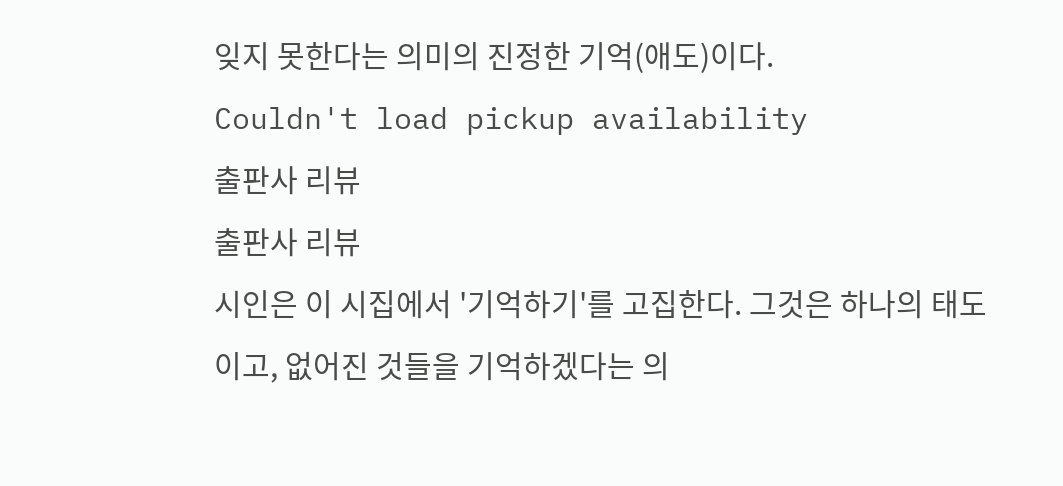잊지 못한다는 의미의 진정한 기억(애도)이다.
Couldn't load pickup availability
출판사 리뷰
출판사 리뷰
시인은 이 시집에서 '기억하기'를 고집한다. 그것은 하나의 태도이고, 없어진 것들을 기억하겠다는 의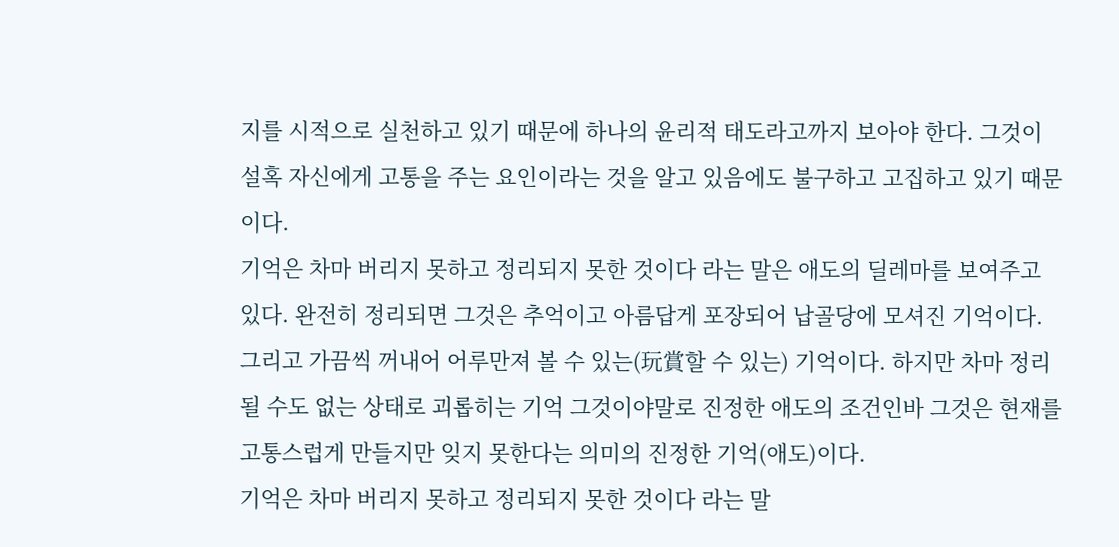지를 시적으로 실천하고 있기 때문에 하나의 윤리적 태도라고까지 보아야 한다. 그것이 설혹 자신에게 고통을 주는 요인이라는 것을 알고 있음에도 불구하고 고집하고 있기 때문이다.
기억은 차마 버리지 못하고 정리되지 못한 것이다 라는 말은 애도의 딜레마를 보여주고 있다. 완전히 정리되면 그것은 추억이고 아름답게 포장되어 납골당에 모셔진 기억이다. 그리고 가끔씩 꺼내어 어루만져 볼 수 있는(玩賞할 수 있는) 기억이다. 하지만 차마 정리될 수도 없는 상태로 괴롭히는 기억 그것이야말로 진정한 애도의 조건인바 그것은 현재를 고통스럽게 만들지만 잊지 못한다는 의미의 진정한 기억(애도)이다.
기억은 차마 버리지 못하고 정리되지 못한 것이다 라는 말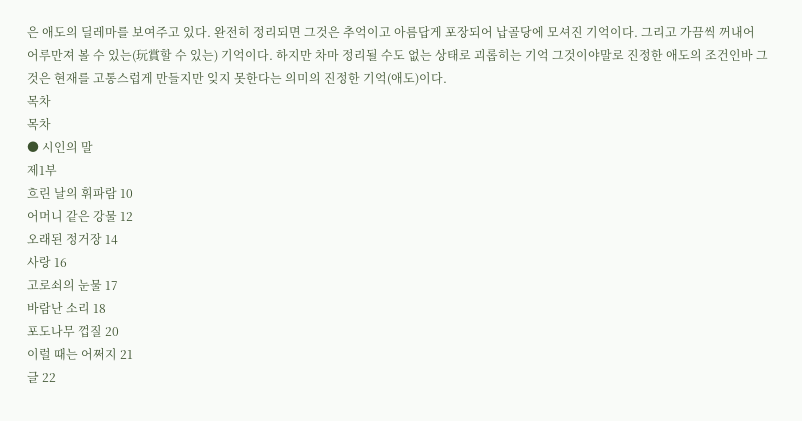은 애도의 딜레마를 보여주고 있다. 완전히 정리되면 그것은 추억이고 아름답게 포장되어 납골당에 모셔진 기억이다. 그리고 가끔씩 꺼내어 어루만져 볼 수 있는(玩賞할 수 있는) 기억이다. 하지만 차마 정리될 수도 없는 상태로 괴롭히는 기억 그것이야말로 진정한 애도의 조건인바 그것은 현재를 고통스럽게 만들지만 잊지 못한다는 의미의 진정한 기억(애도)이다.
목차
목차
● 시인의 말
제1부
흐린 날의 휘파람 10
어머니 같은 강물 12
오래된 정거장 14
사랑 16
고로쇠의 눈물 17
바람난 소리 18
포도나무 껍질 20
이럴 때는 어쩌지 21
글 22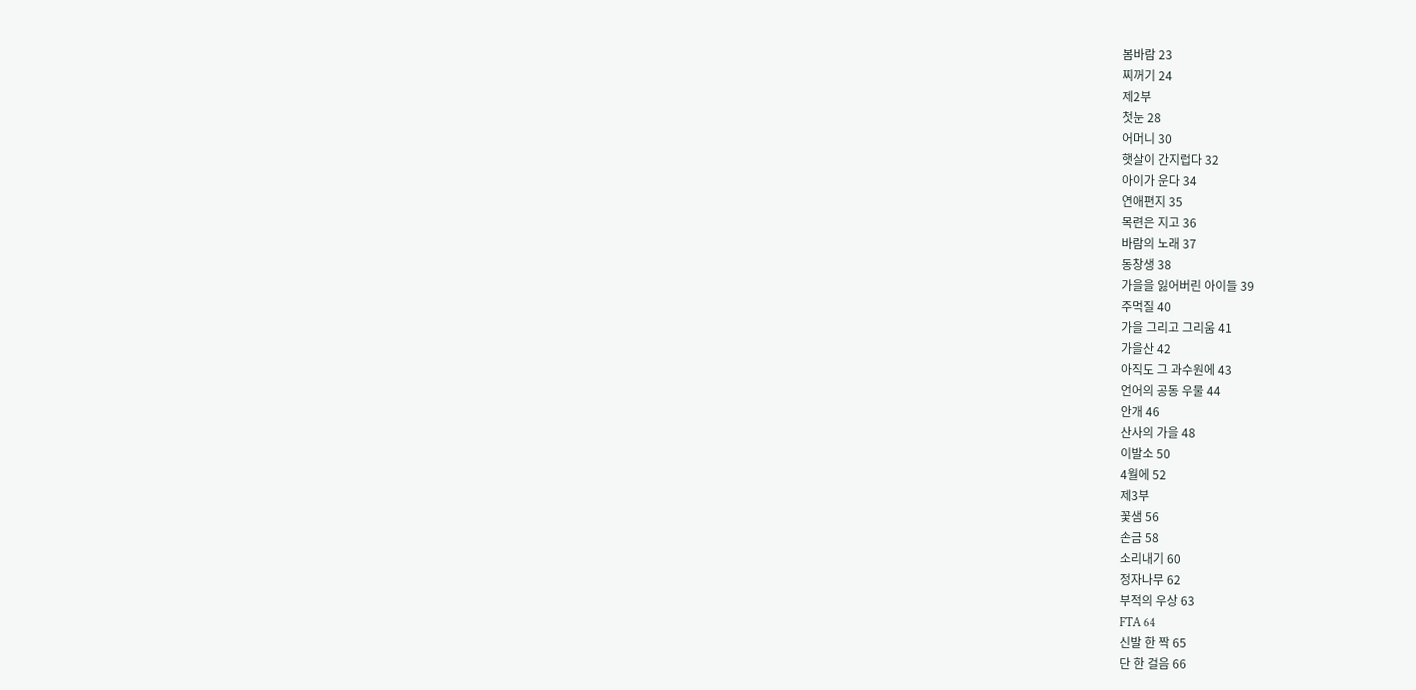봄바람 23
찌꺼기 24
제2부
첫눈 28
어머니 30
햇살이 간지럽다 32
아이가 운다 34
연애편지 35
목련은 지고 36
바람의 노래 37
동창생 38
가을을 잃어버린 아이들 39
주먹질 40
가을 그리고 그리움 41
가을산 42
아직도 그 과수원에 43
언어의 공동 우물 44
안개 46
산사의 가을 48
이발소 50
4월에 52
제3부
꽃샘 56
손금 58
소리내기 60
정자나무 62
부적의 우상 63
FTA 64
신발 한 짝 65
단 한 걸음 66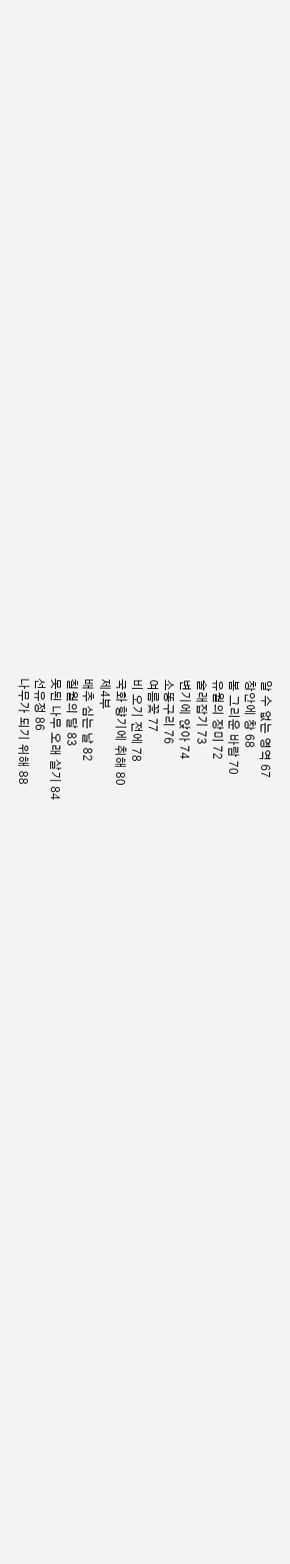알 수 없는 영역 67
창안에 창 68
봄 그리운 바람 70
유월의 장미 72
술래잡기 73
변기에 앉아 74
소똥구리 76
여름꽃 77
비 오기 전에 78
국화 향기에 취해 80
제4부
배추 심는 날 82
칠월의 달 83
못된 나무 오래 살기 84
선유정 86
나무가 되기 위해 88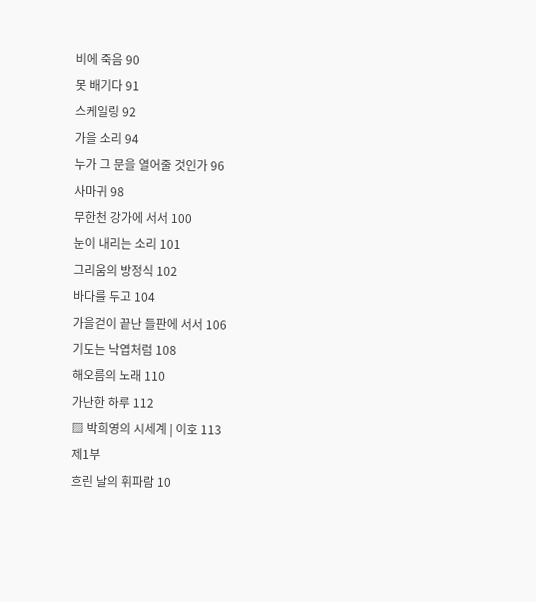비에 죽음 90
못 배기다 91
스케일링 92
가을 소리 94
누가 그 문을 열어줄 것인가 96
사마귀 98
무한천 강가에 서서 100
눈이 내리는 소리 101
그리움의 방정식 102
바다를 두고 104
가을걷이 끝난 들판에 서서 106
기도는 낙엽처럼 108
해오름의 노래 110
가난한 하루 112
▨ 박희영의 시세계 | 이호 113
제1부
흐린 날의 휘파람 10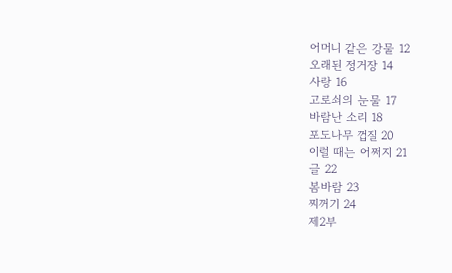어머니 같은 강물 12
오래된 정거장 14
사랑 16
고로쇠의 눈물 17
바람난 소리 18
포도나무 껍질 20
이럴 때는 어쩌지 21
글 22
봄바람 23
찌꺼기 24
제2부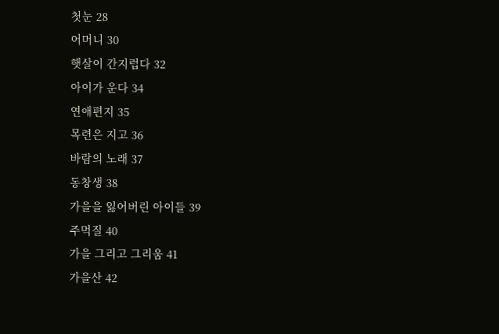첫눈 28
어머니 30
햇살이 간지럽다 32
아이가 운다 34
연애편지 35
목련은 지고 36
바람의 노래 37
동창생 38
가을을 잃어버린 아이들 39
주먹질 40
가을 그리고 그리움 41
가을산 42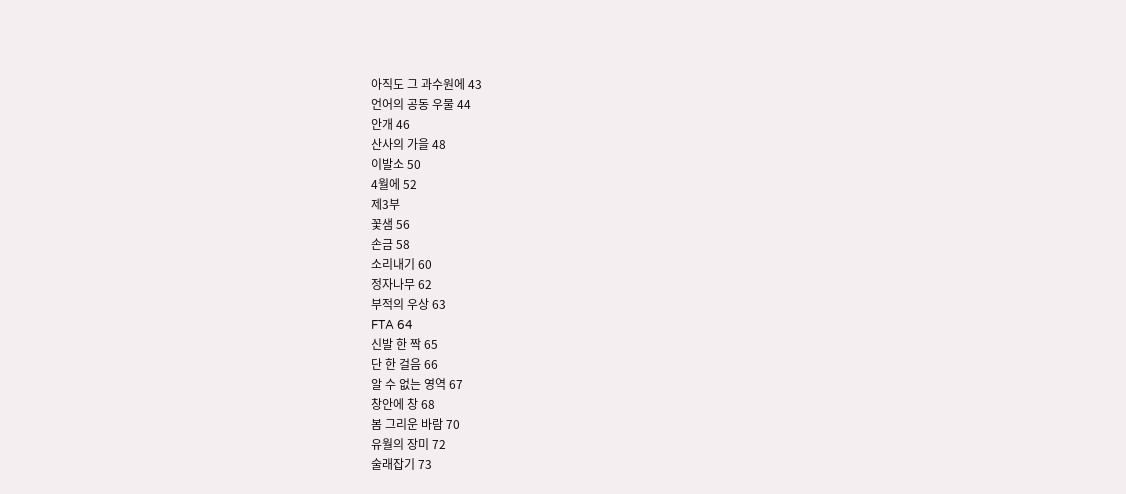아직도 그 과수원에 43
언어의 공동 우물 44
안개 46
산사의 가을 48
이발소 50
4월에 52
제3부
꽃샘 56
손금 58
소리내기 60
정자나무 62
부적의 우상 63
FTA 64
신발 한 짝 65
단 한 걸음 66
알 수 없는 영역 67
창안에 창 68
봄 그리운 바람 70
유월의 장미 72
술래잡기 73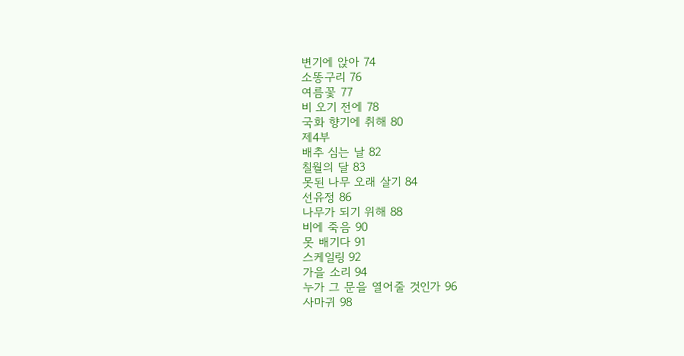변기에 앉아 74
소똥구리 76
여름꽃 77
비 오기 전에 78
국화 향기에 취해 80
제4부
배추 심는 날 82
칠월의 달 83
못된 나무 오래 살기 84
선유정 86
나무가 되기 위해 88
비에 죽음 90
못 배기다 91
스케일링 92
가을 소리 94
누가 그 문을 열어줄 것인가 96
사마귀 98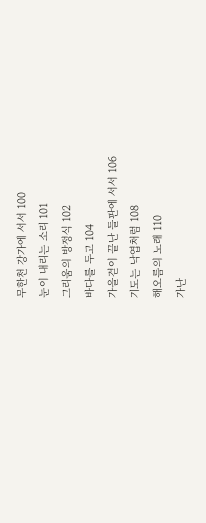무한천 강가에 서서 100
눈이 내리는 소리 101
그리움의 방정식 102
바다를 두고 104
가을걷이 끝난 들판에 서서 106
기도는 낙엽처럼 108
해오름의 노래 110
가난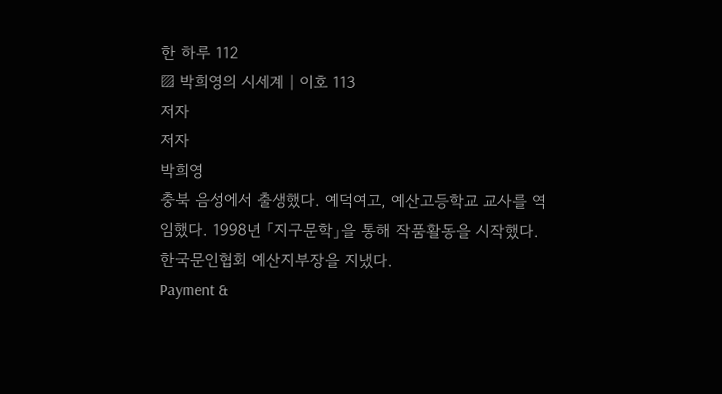한 하루 112
▨ 박희영의 시세계 | 이호 113
저자
저자
박희영
충북 음성에서 출생했다. 예덕여고, 예산고등학교 교사를 역임했다. 1998년 「지구문학」을 통해 작품활동을 시작했다. 한국문인협회 예산지부장을 지냈다.
Payment &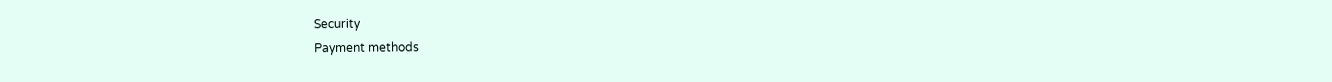Security
Payment methods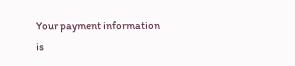Your payment information is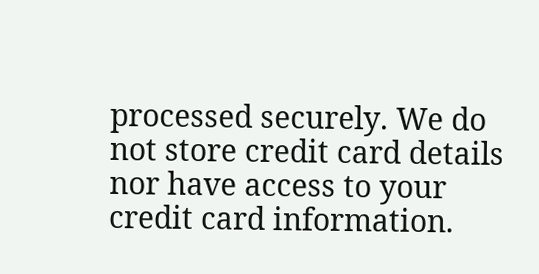processed securely. We do not store credit card details nor have access to your credit card information.